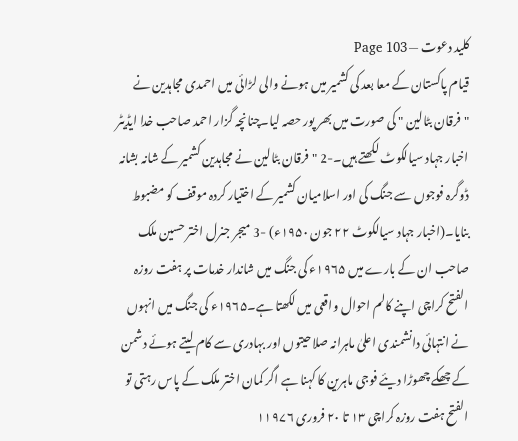کلید دعوت — Page 103
قیام پاکستان کے معا بعد کی کشمیر میں ہونے والی لڑائی میں احمدی مجاہدین نے "فرقان بٹالین " کی صورت میں بھر پور حصہ لیا۔چنانچہ گزار احمد صاحب خدا ایڈیٹر اخبار جہاد سیالکوٹ لکھتے ہیں۔-2 "فرقان بٹالین نے مجاہدین کشمیر کے شانہ بشانہ ڈوگرہ فوجوں سے جنگ کی اور اسلامیان کشمیر کے اختیار کردہ موقف کو مضبوط بنایا۔(اخبار جہاد سیالکوٹ ۲۲ جون ۱۹۵۰ء) -3 میجر جنرل اختر حسین ملک صاحب ان کے بارے میں ۱۹۶۵ء کی جنگ میں شاندار خدمات پر ہفت روزہ الفتح کراچی اپنے کالم احوال واقعی میں لکھتا ہے۔۱۹۶۵ء کی جنگ میں انہوں نے انتہائی دانشمندی اعلیٰ ماہرانہ صلاحیتوں اور بہادری سے کام لیتے ہوئے دشمن کے چھکے چھوڑا دیئے فوجی ماہرین کا کہنا ہے اگر کمان اختر ملک کے پاس رہتی تو الفتح ہفت روزہ کراچی ۱۳ تا ۲۰ فروری ۱۱۹۷۶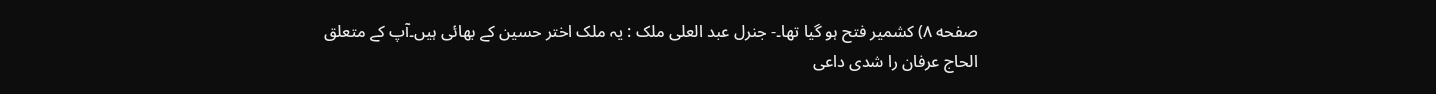صفحه ۸) کشمیر فتح ہو گیا تھا۔- جنرل عبد العلی ملک : یہ ملک اختر حسین کے بھائی ہیں۔آپ کے متعلق الحاج عرفان را شدی داعی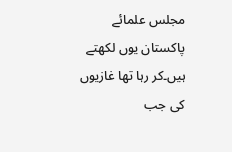مجلس علمائے پاکستان یوں لکھتے ہیں۔کر رہا تھا غازیوں کی جب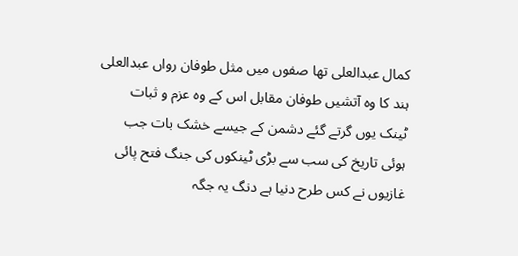کمال عبدالعلی تھا صفوں میں مثل طوفان رواں عبدالعلی ہند کا وہ آتشیں طوفان مقابل اس کے وہ عزم و ثبات ٹینک یوں گرتے گئے دشمن کے جیسے خشک بات جب ہوئی تاریخ کی سب سے بڑی ٹینکوں کی جنگ فتح پائی غازیوں نے کس طرح دنیا ہے دنگ یہ جگہ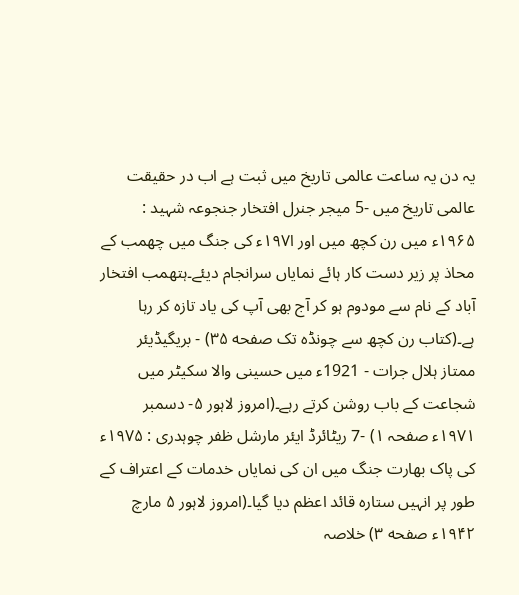یہ دن یہ ساعت عالمی تاریخ میں ثبت ہے اب در حقیقت عالمی تاریخ میں -5 میجر جنرل افتخار جنجوعہ شہید : ۱۹۶۵ء میں رن کچھ میں اور ا۱۹۷ء کی جنگ میں چھمب کے محاذ پر زیر دست کار ہائے نمایاں سرانجام دیئے۔ہتھمب افتخار آباد کے نام سے مودوم ہو کر آج بھی آپ کی یاد تازہ کر رہا ہے۔(کتاب رن کچھ سے چونڈہ تک صفحه ۳۵) - بریگیڈیئر ممتاز ہلال جرات - 1921ء میں حسینی والا سکیٹر میں شجاعت کے باب روشن کرتے رہے۔(امروز لاہور ۵- دسمبر ۱۹۷۱ء صفحہ ۱) -7 ریٹائرڈ ایئر مارشل ظفر چوہدری : ۱۹۷۵ء کی پاک بھارت جنگ میں ان کی نمایاں خدمات کے اعتراف کے طور پر انہیں ستارہ قائد اعظم دیا گیا۔(امروز لاہور ۵ مارچ ۱۹۴۲ء صفحه ۳) خلاصہ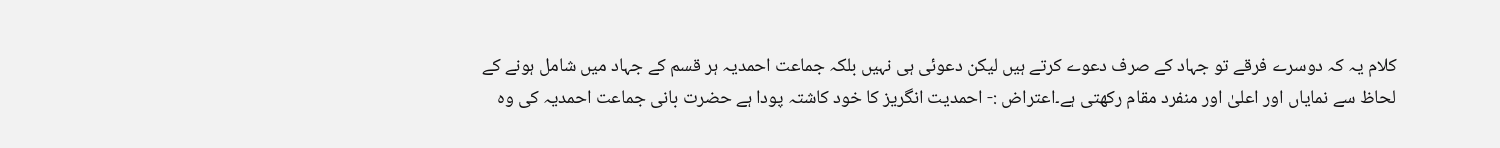کلام یہ کہ دوسرے فرقے تو جہاد کے صرف دعوے کرتے ہیں لیکن دعوئی ہی نہیں بلکہ جماعت احمدیہ ہر قسم کے جہاد میں شامل ہونے کے لحاظ سے نمایاں اور اعلیٰ اور منفرد مقام رکھتی ہے۔اعتراض :- احمدیت انگریز کا خود کاشتہ پودا ہے حضرت بانی جماعت احمدیہ کی وہ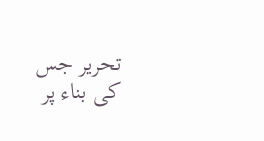تحریر جس کی بناء پر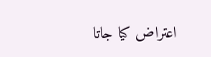اعتراض کیا جاتا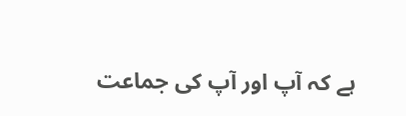ہے کہ آپ اور آپ کی جماعت